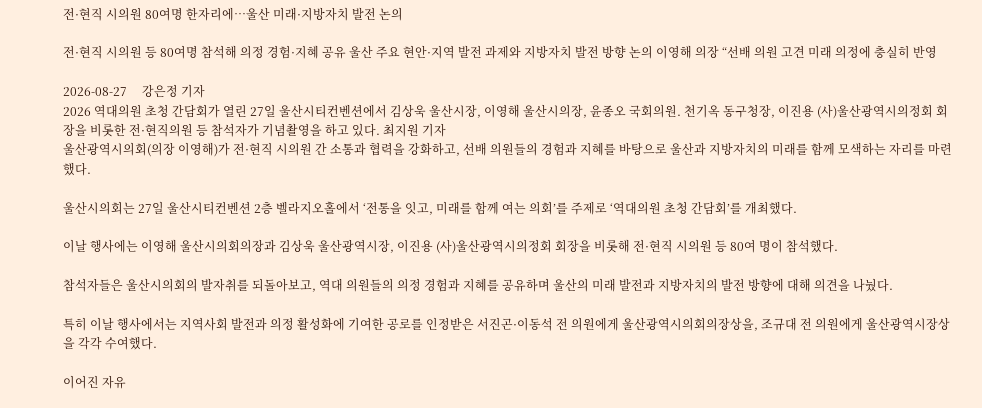전·현직 시의원 80여명 한자리에…울산 미래·지방자치 발전 논의

전·현직 시의원 등 80여명 참석해 의정 경험·지혜 공유 울산 주요 현안·지역 발전 과제와 지방자치 발전 방향 논의 이영해 의장 “선배 의원 고견 미래 의정에 충실히 반영

2026-08-27     강은정 기자
2026 역대의원 초청 간담회가 열린 27일 울산시티컨벤션에서 김상욱 울산시장, 이영해 울산시의장, 윤종오 국회의원. 천기옥 동구청장, 이진용 (사)울산광역시의정회 회장을 비롯한 전·현직의원 등 참석자가 기념촬영을 하고 있다. 최지원 기자
울산광역시의회(의장 이영해)가 전·현직 시의원 간 소통과 협력을 강화하고, 선배 의원들의 경험과 지혜를 바탕으로 울산과 지방자치의 미래를 함께 모색하는 자리를 마련했다.

울산시의회는 27일 울산시티컨벤션 2층 벨라지오홀에서 ‘전통을 잇고, 미래를 함께 여는 의회’를 주제로 ‘역대의원 초청 간담회’를 개최했다.

이날 행사에는 이영해 울산시의회의장과 김상욱 울산광역시장, 이진용 (사)울산광역시의정회 회장을 비롯해 전·현직 시의원 등 80여 명이 참석했다.

참석자들은 울산시의회의 발자취를 되돌아보고, 역대 의원들의 의정 경험과 지혜를 공유하며 울산의 미래 발전과 지방자치의 발전 방향에 대해 의견을 나눴다.

특히 이날 행사에서는 지역사회 발전과 의정 활성화에 기여한 공로를 인정받은 서진곤·이동석 전 의원에게 울산광역시의회의장상을, 조규대 전 의원에게 울산광역시장상을 각각 수여했다.

이어진 자유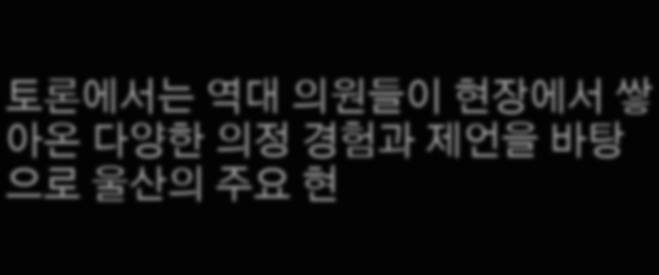토론에서는 역대 의원들이 현장에서 쌓아온 다양한 의정 경험과 제언을 바탕으로 울산의 주요 현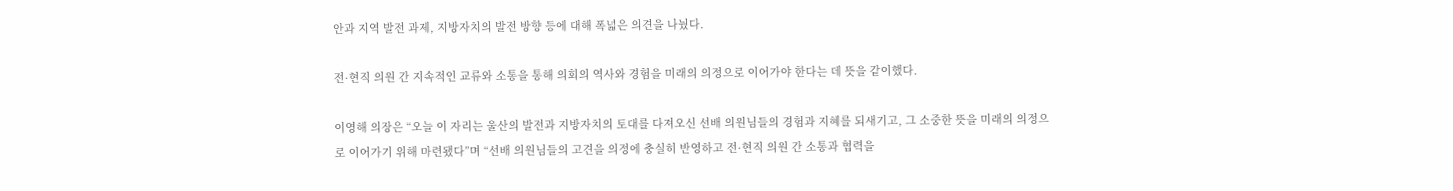안과 지역 발전 과제, 지방자치의 발전 방향 등에 대해 폭넓은 의견을 나눴다.

전·현직 의원 간 지속적인 교류와 소통을 통해 의회의 역사와 경험을 미래의 의정으로 이어가야 한다는 데 뜻을 같이했다.

이영해 의장은 “오늘 이 자리는 울산의 발전과 지방자치의 토대를 다져오신 선배 의원님들의 경험과 지혜를 되새기고, 그 소중한 뜻을 미래의 의정으로 이어가기 위해 마련됐다”며 “선배 의원님들의 고견을 의정에 충실히 반영하고 전·현직 의원 간 소통과 협력을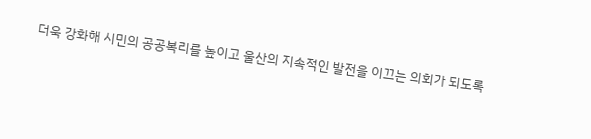더욱 강화해 시민의 공공복리를 높이고 울산의 지속적인 발전을 이끄는 의회가 되도록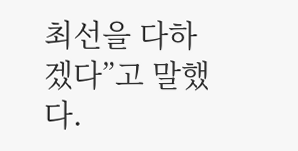최선을 다하겠다”고 말했다.